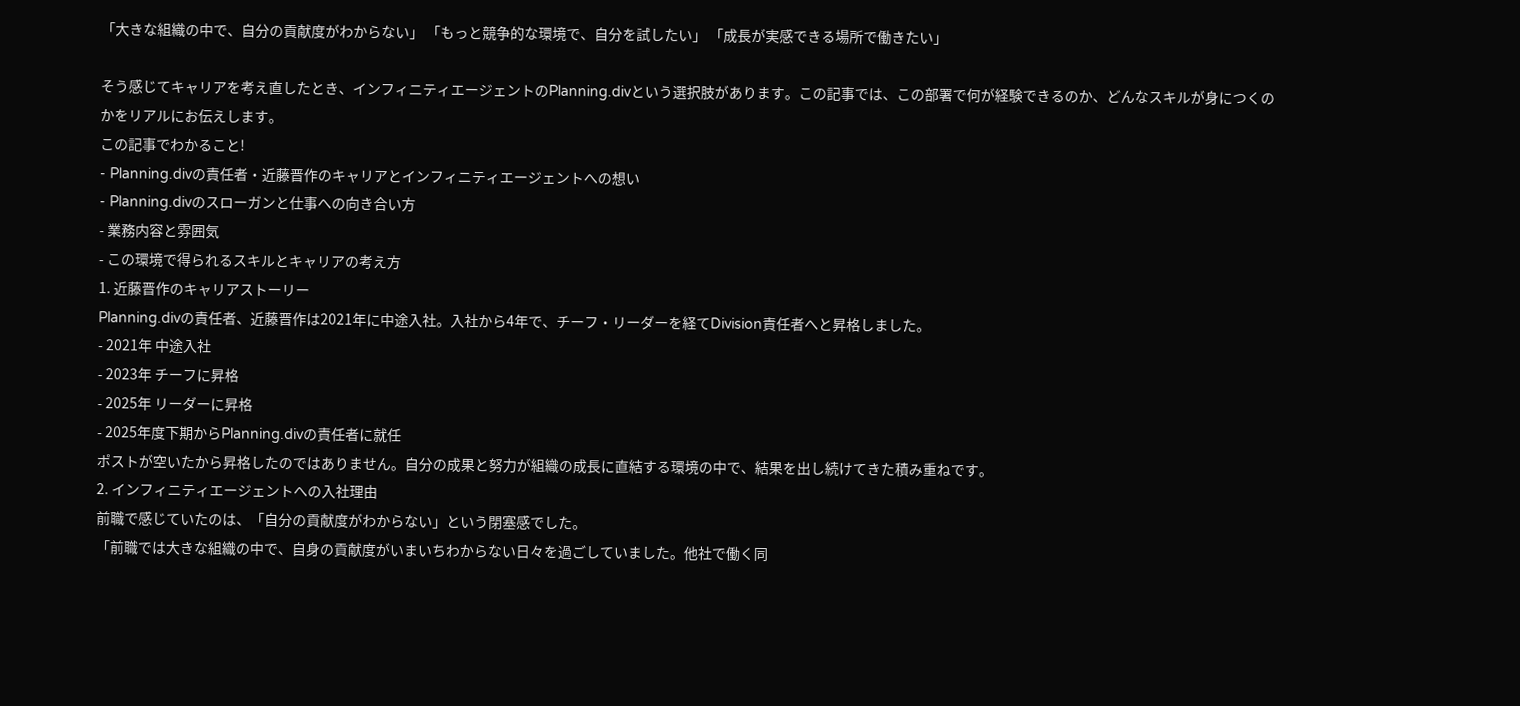「大きな組織の中で、自分の貢献度がわからない」 「もっと競争的な環境で、自分を試したい」 「成長が実感できる場所で働きたい」

そう感じてキャリアを考え直したとき、インフィニティエージェントのPlanning.divという選択肢があります。この記事では、この部署で何が経験できるのか、どんなスキルが身につくのかをリアルにお伝えします。
この記事でわかること!
- Planning.divの責任者・近藤晋作のキャリアとインフィニティエージェントへの想い
- Planning.divのスローガンと仕事への向き合い方
- 業務内容と雰囲気
- この環境で得られるスキルとキャリアの考え方
1. 近藤晋作のキャリアストーリー
Planning.divの責任者、近藤晋作は2021年に中途入社。入社から4年で、チーフ・リーダーを経てDivision責任者へと昇格しました。
- 2021年 中途入社
- 2023年 チーフに昇格
- 2025年 リーダーに昇格
- 2025年度下期からPlanning.divの責任者に就任
ポストが空いたから昇格したのではありません。自分の成果と努力が組織の成長に直結する環境の中で、結果を出し続けてきた積み重ねです。
2. インフィニティエージェントへの入社理由
前職で感じていたのは、「自分の貢献度がわからない」という閉塞感でした。
「前職では大きな組織の中で、自身の貢献度がいまいちわからない日々を過ごしていました。他社で働く同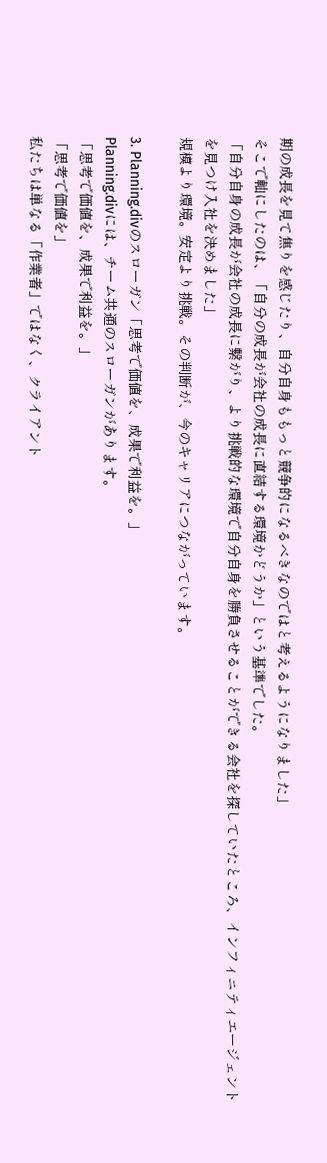期の成長を見て焦りを感じたり、自分自身ももっと競争的になるべきなのではと考えるようになりました」
そこで軸にしたのは、「自分の成長が会社の成長に直結する環境かどうか」という基準でした。
「自分自身の成長が会社の成長に繋がり、より挑戦的な環境で自分自身を勝負させることができる会社を探していたところ、インフィニティエージェントを見つけ入社を決めました」
規模より環境。安定より挑戦。その判断が、今のキャリアにつながっています。

3. Planning.divのスローガン「思考で価値を、成果で利益を。」
Planning.divには、チーム共通のスローガンがあります。
「思考で価値を、成果で利益を。」
「思考で価値を」
私たちは単なる「作業者」ではなく、クライアント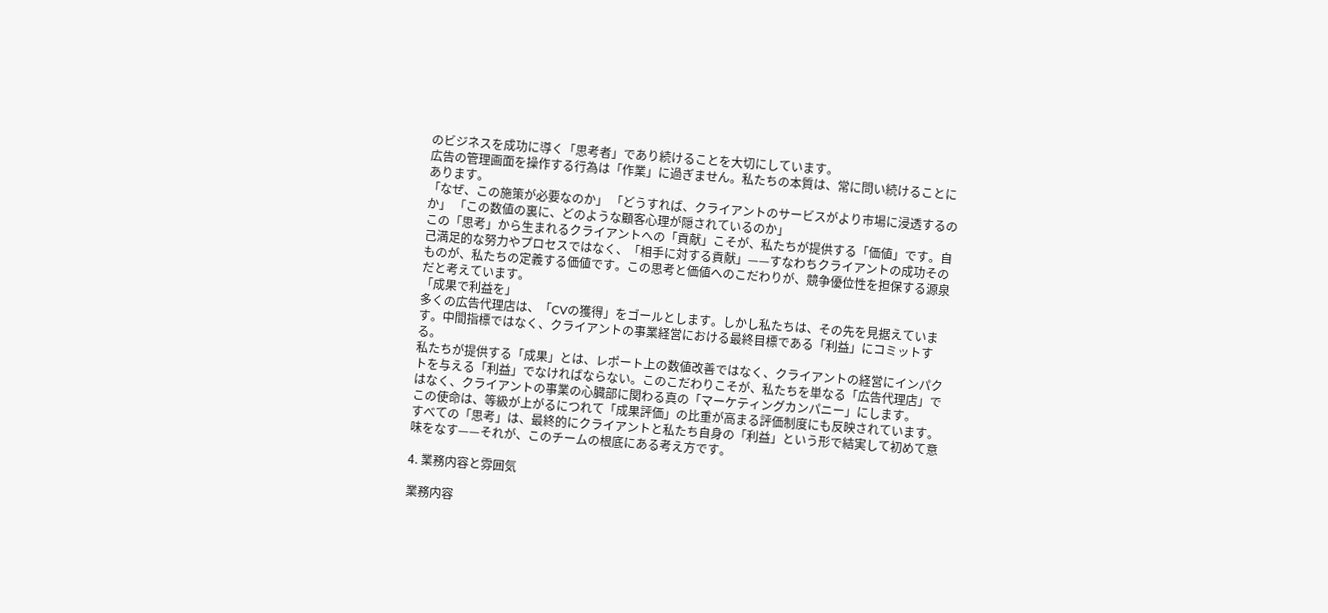のビジネスを成功に導く「思考者」であり続けることを大切にしています。
広告の管理画面を操作する行為は「作業」に過ぎません。私たちの本質は、常に問い続けることにあります。
「なぜ、この施策が必要なのか」 「どうすれば、クライアントのサービスがより市場に浸透するのか」 「この数値の裏に、どのような顧客心理が隠されているのか」
この「思考」から生まれるクライアントへの「貢献」こそが、私たちが提供する「価値」です。自己満足的な努力やプロセスではなく、「相手に対する貢献」——すなわちクライアントの成功そのものが、私たちの定義する価値です。この思考と価値へのこだわりが、競争優位性を担保する源泉だと考えています。
「成果で利益を」
多くの広告代理店は、「CVの獲得」をゴールとします。しかし私たちは、その先を見据えています。中間指標ではなく、クライアントの事業経営における最終目標である「利益」にコミットする。
私たちが提供する「成果」とは、レポート上の数値改善ではなく、クライアントの経営にインパクトを与える「利益」でなければならない。このこだわりこそが、私たちを単なる「広告代理店」ではなく、クライアントの事業の心臓部に関わる真の「マーケティングカンパニー」にします。
この使命は、等級が上がるにつれて「成果評価」の比重が高まる評価制度にも反映されています。すべての「思考」は、最終的にクライアントと私たち自身の「利益」という形で結実して初めて意味をなす——それが、このチームの根底にある考え方です。

4. 業務内容と雰囲気

業務内容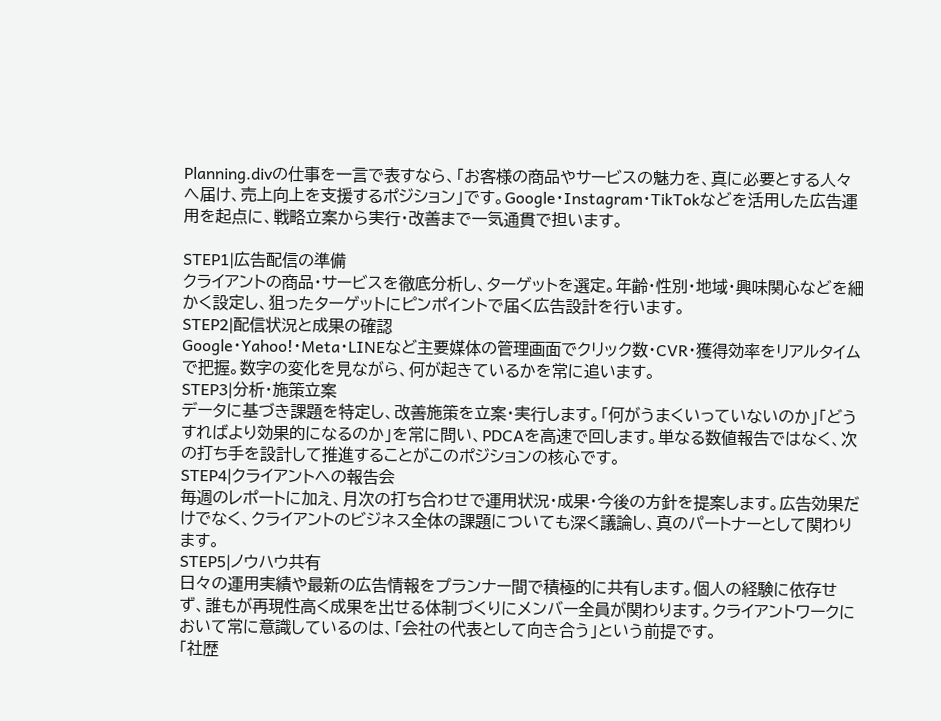Planning.divの仕事を一言で表すなら、「お客様の商品やサービスの魅力を、真に必要とする人々へ届け、売上向上を支援するポジション」です。Google・Instagram・TikTokなどを活用した広告運用を起点に、戦略立案から実行・改善まで一気通貫で担います。

STEP1|広告配信の準備
クライアントの商品・サービスを徹底分析し、ターゲットを選定。年齢・性別・地域・興味関心などを細かく設定し、狙ったターゲットにピンポイントで届く広告設計を行います。
STEP2|配信状況と成果の確認
Google・Yahoo!・Meta・LINEなど主要媒体の管理画面でクリック数・CVR・獲得効率をリアルタイムで把握。数字の変化を見ながら、何が起きているかを常に追います。
STEP3|分析・施策立案
データに基づき課題を特定し、改善施策を立案・実行します。「何がうまくいっていないのか」「どうすればより効果的になるのか」を常に問い、PDCAを高速で回します。単なる数値報告ではなく、次の打ち手を設計して推進することがこのポジションの核心です。
STEP4|クライアントへの報告会
毎週のレポートに加え、月次の打ち合わせで運用状況・成果・今後の方針を提案します。広告効果だけでなく、クライアントのビジネス全体の課題についても深く議論し、真のパートナーとして関わります。
STEP5|ノウハウ共有
日々の運用実績や最新の広告情報をプランナー間で積極的に共有します。個人の経験に依存せず、誰もが再現性高く成果を出せる体制づくりにメンバー全員が関わります。クライアントワークにおいて常に意識しているのは、「会社の代表として向き合う」という前提です。
「社歴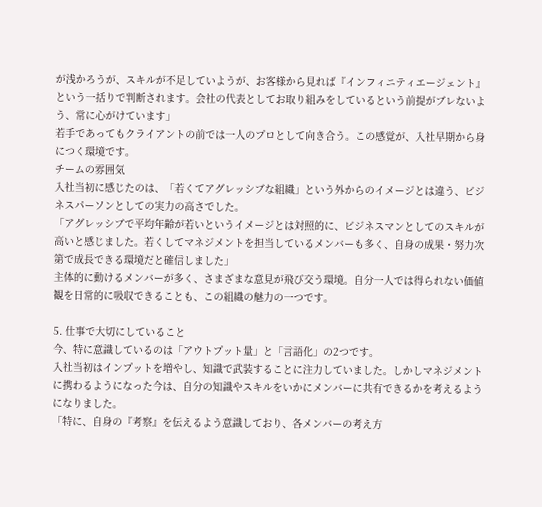が浅かろうが、スキルが不足していようが、お客様から見れば『インフィニティエージェント』という一括りで判断されます。会社の代表としてお取り組みをしているという前提がブレないよう、常に心がけています」
若手であってもクライアントの前では一人のプロとして向き合う。この感覚が、入社早期から身につく環境です。
チームの雰囲気
入社当初に感じたのは、「若くてアグレッシブな組織」という外からのイメージとは違う、ビジネスパーソンとしての実力の高さでした。
「アグレッシブで平均年齢が若いというイメージとは対照的に、ビジネスマンとしてのスキルが高いと感じました。若くしてマネジメントを担当しているメンバーも多く、自身の成果・努力次第で成長できる環境だと確信しました」
主体的に動けるメンバーが多く、さまざまな意見が飛び交う環境。自分一人では得られない価値観を日常的に吸収できることも、この組織の魅力の一つです。

5. 仕事で大切にしていること
今、特に意識しているのは「アウトプット量」と「言語化」の2つです。
入社当初はインプットを増やし、知識で武装することに注力していました。しかしマネジメントに携わるようになった今は、自分の知識やスキルをいかにメンバーに共有できるかを考えるようになりました。
「特に、自身の『考察』を伝えるよう意識しており、各メンバーの考え方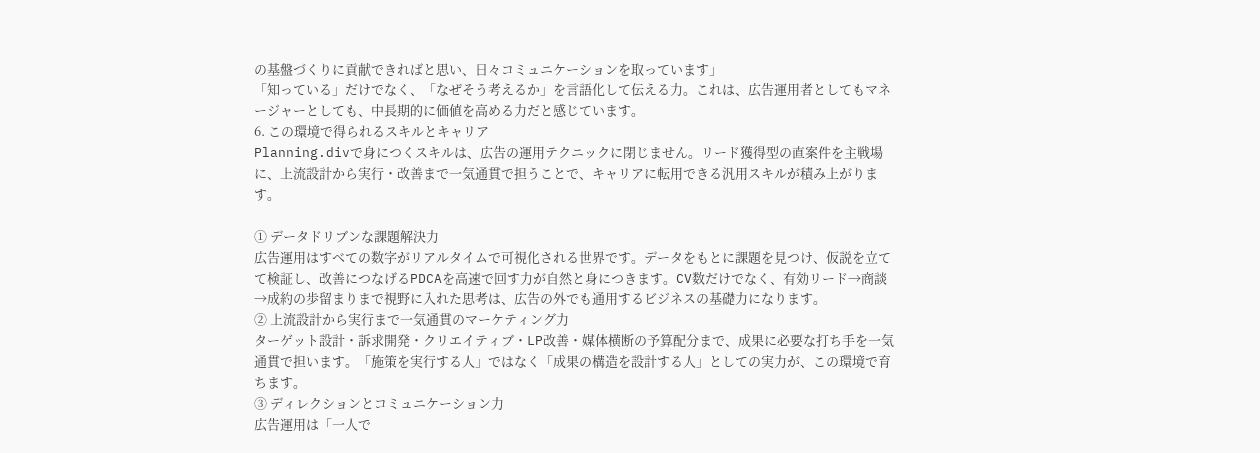の基盤づくりに貢献できればと思い、日々コミュニケーションを取っています」
「知っている」だけでなく、「なぜそう考えるか」を言語化して伝える力。これは、広告運用者としてもマネージャーとしても、中長期的に価値を高める力だと感じています。
6. この環境で得られるスキルとキャリア
Planning.divで身につくスキルは、広告の運用テクニックに閉じません。リード獲得型の直案件を主戦場に、上流設計から実行・改善まで一気通貫で担うことで、キャリアに転用できる汎用スキルが積み上がります。

① データドリブンな課題解決力
広告運用はすべての数字がリアルタイムで可視化される世界です。データをもとに課題を見つけ、仮説を立てて検証し、改善につなげるPDCAを高速で回す力が自然と身につきます。CV数だけでなく、有効リード→商談→成約の歩留まりまで視野に入れた思考は、広告の外でも通用するビジネスの基礎力になります。
② 上流設計から実行まで一気通貫のマーケティング力
ターゲット設計・訴求開発・クリエイティブ・LP改善・媒体横断の予算配分まで、成果に必要な打ち手を一気通貫で担います。「施策を実行する人」ではなく「成果の構造を設計する人」としての実力が、この環境で育ちます。
③ ディレクションとコミュニケーション力
広告運用は「一人で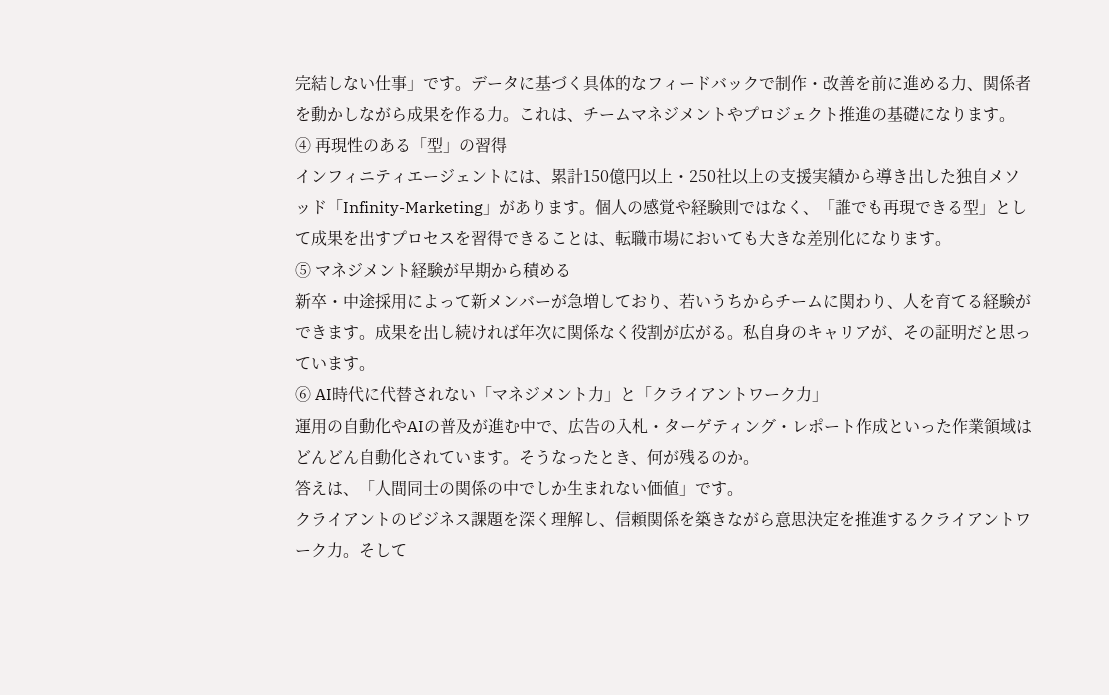完結しない仕事」です。データに基づく具体的なフィードバックで制作・改善を前に進める力、関係者を動かしながら成果を作る力。これは、チームマネジメントやプロジェクト推進の基礎になります。
④ 再現性のある「型」の習得
インフィニティエージェントには、累計150億円以上・250社以上の支援実績から導き出した独自メソッド「Infinity-Marketing」があります。個人の感覚や経験則ではなく、「誰でも再現できる型」として成果を出すプロセスを習得できることは、転職市場においても大きな差別化になります。
⑤ マネジメント経験が早期から積める
新卒・中途採用によって新メンバーが急増しており、若いうちからチームに関わり、人を育てる経験ができます。成果を出し続ければ年次に関係なく役割が広がる。私自身のキャリアが、その証明だと思っています。
⑥ AI時代に代替されない「マネジメント力」と「クライアントワーク力」
運用の自動化やAIの普及が進む中で、広告の入札・ターゲティング・レポート作成といった作業領域はどんどん自動化されています。そうなったとき、何が残るのか。
答えは、「人間同士の関係の中でしか生まれない価値」です。
クライアントのビジネス課題を深く理解し、信頼関係を築きながら意思決定を推進するクライアントワーク力。そして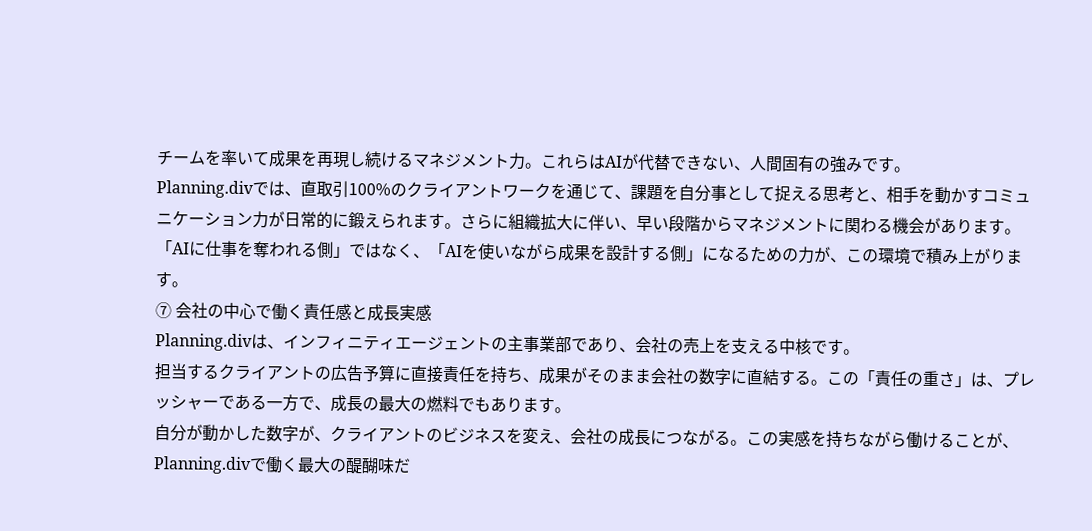チームを率いて成果を再現し続けるマネジメント力。これらはAIが代替できない、人間固有の強みです。
Planning.divでは、直取引100%のクライアントワークを通じて、課題を自分事として捉える思考と、相手を動かすコミュニケーション力が日常的に鍛えられます。さらに組織拡大に伴い、早い段階からマネジメントに関わる機会があります。「AIに仕事を奪われる側」ではなく、「AIを使いながら成果を設計する側」になるための力が、この環境で積み上がります。
⑦ 会社の中心で働く責任感と成長実感
Planning.divは、インフィニティエージェントの主事業部であり、会社の売上を支える中核です。
担当するクライアントの広告予算に直接責任を持ち、成果がそのまま会社の数字に直結する。この「責任の重さ」は、プレッシャーである一方で、成長の最大の燃料でもあります。
自分が動かした数字が、クライアントのビジネスを変え、会社の成長につながる。この実感を持ちながら働けることが、Planning.divで働く最大の醍醐味だ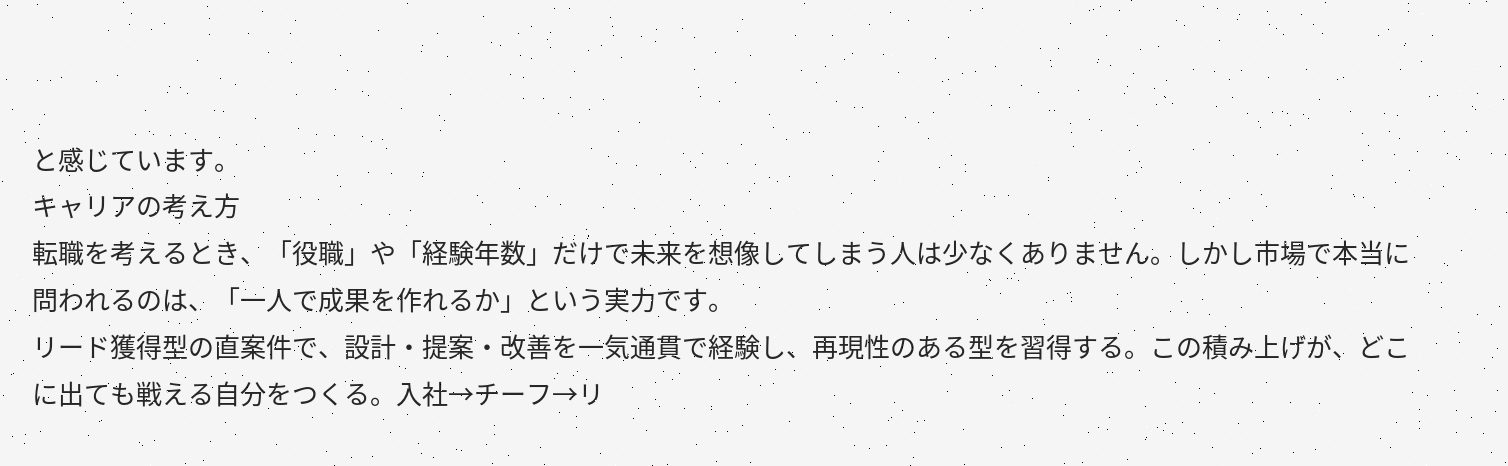と感じています。
キャリアの考え方
転職を考えるとき、「役職」や「経験年数」だけで未来を想像してしまう人は少なくありません。しかし市場で本当に問われるのは、「一人で成果を作れるか」という実力です。
リード獲得型の直案件で、設計・提案・改善を一気通貫で経験し、再現性のある型を習得する。この積み上げが、どこに出ても戦える自分をつくる。入社→チーフ→リ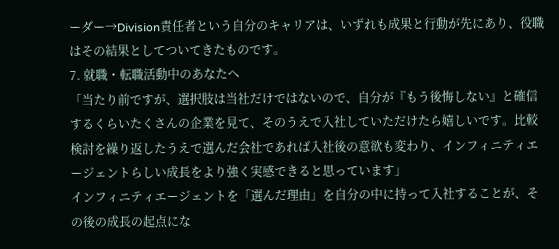ーダー→Division責任者という自分のキャリアは、いずれも成果と行動が先にあり、役職はその結果としてついてきたものです。
7. 就職・転職活動中のあなたへ
「当たり前ですが、選択肢は当社だけではないので、自分が『もう後悔しない』と確信するくらいたくさんの企業を見て、そのうえで入社していただけたら嬉しいです。比較検討を繰り返したうえで選んだ会社であれば入社後の意欲も変わり、インフィニティエージェントらしい成長をより強く実感できると思っています」
インフィニティエージェントを「選んだ理由」を自分の中に持って入社することが、その後の成長の起点にな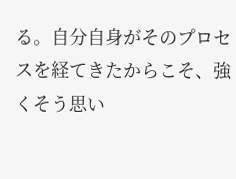る。自分自身がそのプロセスを経てきたからこそ、強くそう思い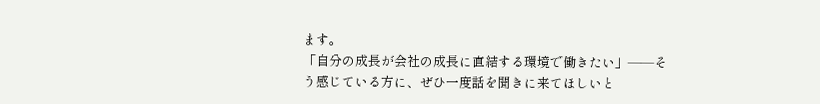ます。
「自分の成長が会社の成長に直結する環境で働きたい」——そう感じている方に、ぜひ一度話を聞きに来てほしいと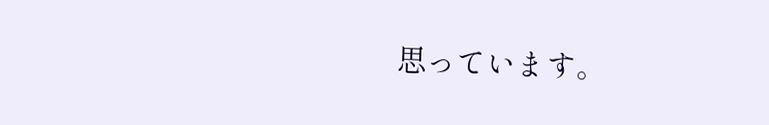思っています。